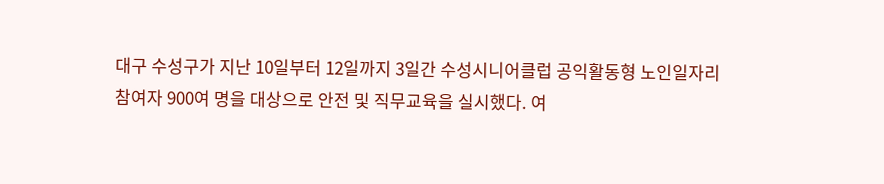대구 수성구가 지난 10일부터 12일까지 3일간 수성시니어클럽 공익활동형 노인일자리 참여자 900여 명을 대상으로 안전 및 직무교육을 실시했다. 여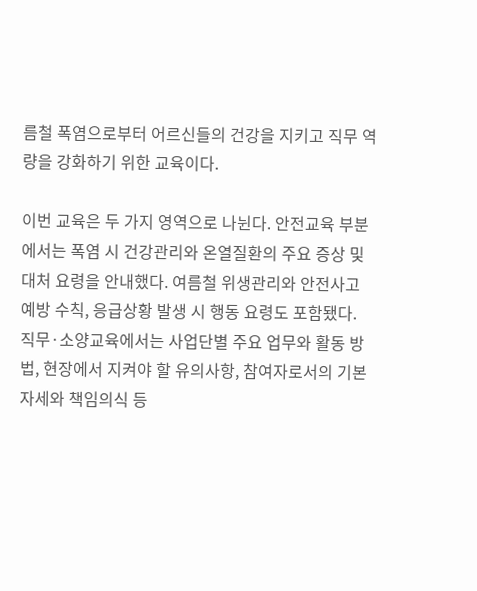름철 폭염으로부터 어르신들의 건강을 지키고 직무 역량을 강화하기 위한 교육이다.

이번 교육은 두 가지 영역으로 나뉜다. 안전교육 부분에서는 폭염 시 건강관리와 온열질환의 주요 증상 및 대처 요령을 안내했다. 여름철 위생관리와 안전사고 예방 수칙, 응급상황 발생 시 행동 요령도 포함됐다.
직무·소양교육에서는 사업단별 주요 업무와 활동 방법, 현장에서 지켜야 할 유의사항, 참여자로서의 기본자세와 책임의식 등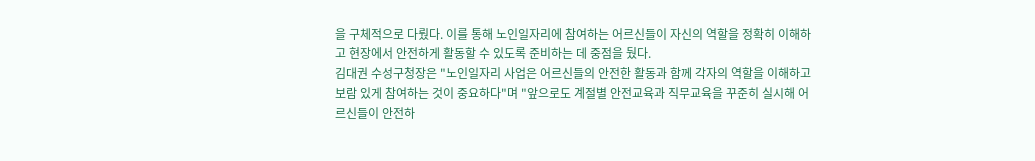을 구체적으로 다뤘다. 이를 통해 노인일자리에 참여하는 어르신들이 자신의 역할을 정확히 이해하고 현장에서 안전하게 활동할 수 있도록 준비하는 데 중점을 뒀다.
김대권 수성구청장은 "노인일자리 사업은 어르신들의 안전한 활동과 함께 각자의 역할을 이해하고 보람 있게 참여하는 것이 중요하다"며 "앞으로도 계절별 안전교육과 직무교육을 꾸준히 실시해 어르신들이 안전하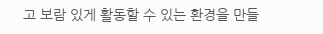고 보람 있게 활동할 수 있는 환경을 만들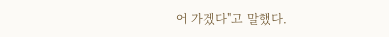어 가겠다"고 말했다.